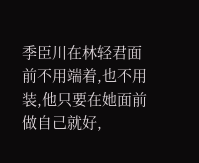季臣川在林轻君面前不用端着,也不用装,他只要在她面前做自己就好,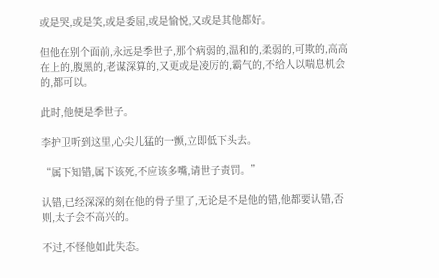或是哭,或是笑,或是委屈,或是愉悦,又或是其他都好。

但他在别个面前,永远是季世子,那个病弱的,温和的,柔弱的,可欺的,高高在上的,腹黑的,老谋深算的,又更或是凌厉的,霸气的,不给人以喘息机会的,都可以。

此时,他便是季世子。

李护卫听到这里,心尖儿猛的一颤,立即低下头去。

“属下知错,属下该死,不应该多嘴,请世子责罚。”

认错,已经深深的刻在他的骨子里了,无论是不是他的错,他都要认错,否则,太子会不高兴的。

不过,不怪他如此失态。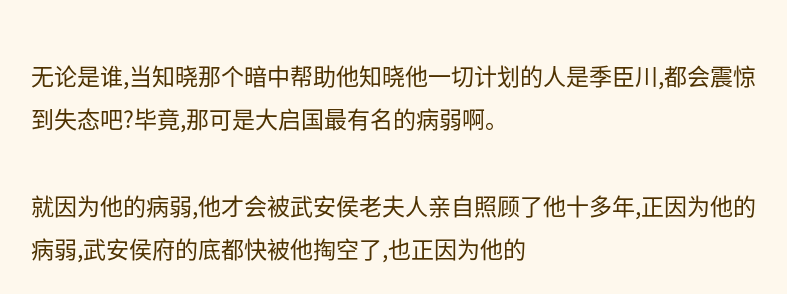无论是谁,当知晓那个暗中帮助他知晓他一切计划的人是季臣川,都会震惊到失态吧?毕竟,那可是大启国最有名的病弱啊。

就因为他的病弱,他才会被武安侯老夫人亲自照顾了他十多年,正因为他的病弱,武安侯府的底都快被他掏空了,也正因为他的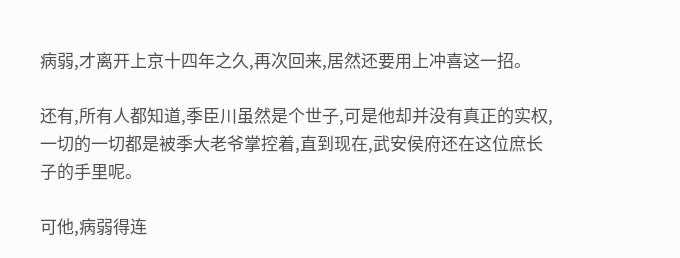病弱,才离开上京十四年之久,再次回来,居然还要用上冲喜这一招。

还有,所有人都知道,季臣川虽然是个世子,可是他却并没有真正的实权,一切的一切都是被季大老爷掌控着,直到现在,武安侯府还在这位庶长子的手里呢。

可他,病弱得连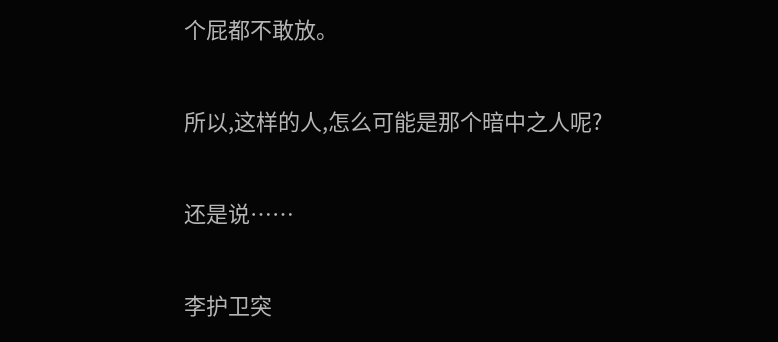个屁都不敢放。

所以,这样的人,怎么可能是那个暗中之人呢?

还是说……

李护卫突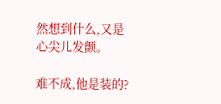然想到什么,又是心尖儿发颤。

难不成,他是装的?